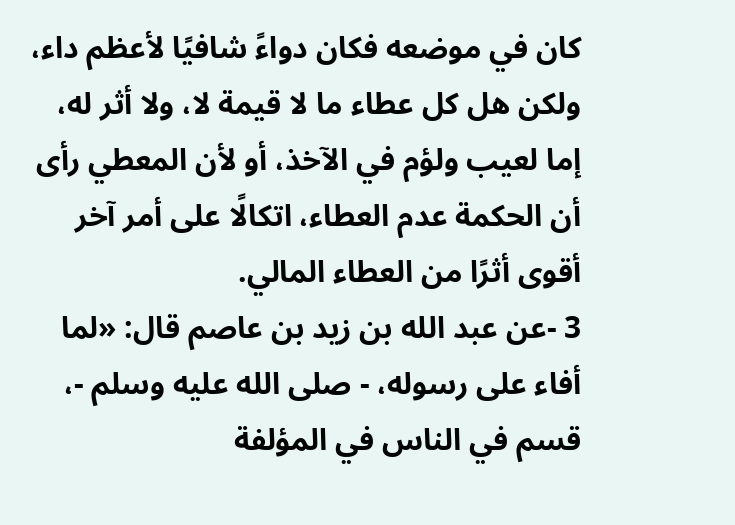كان في موضعه فكان دواءً شافيًا لأعظم داء، ولكن هل كل عطاء ما لا قيمة لا، ولا أثر له، إما لعيب ولؤم في الآخذ، أو لأن المعطي رأى أن الحكمة عدم العطاء، اتكالًا على أمر آخر أقوى أثرًا من العطاء المالي.
3 -عن عبد الله بن زيد بن عاصم قال: «لما أفاء على رسوله، - صلى الله عليه وسلم -، قسم في الناس في المؤلفة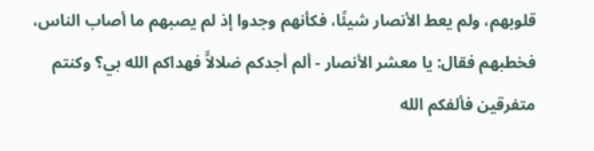قلوبهم، ولم يعط الأنصار شيئًا، فكأنهم وجدوا إذ لم يصبهم ما أصاب الناس، فخطبهم فقال: يا معشر الأنصار - ألم أجدكم ضلالاًَ فهداكم الله بي؟ وكنتم متفرقين فألفكم الله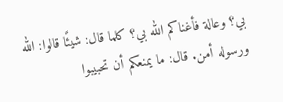بي؟ وعالة فأغناكم الله بي؟ كلما قال: شيئًا قالوا: الله ورسوله أمن. قال: ما يمنعكم أن تحبيبوا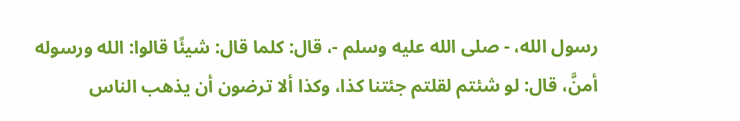رسول الله، - صلى الله عليه وسلم -، قال: كلما قال: شيئًا قالوا: الله ورسوله أمنَّ، قال: لو شئتم لقلتم جئتنا كذا، وكذا ألا ترضون أن يذهب الناس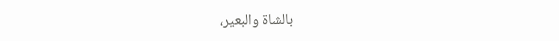بالشاة والبعير،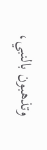وتذهبون بالنبي،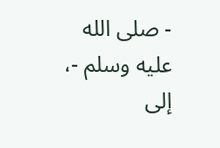- صلى الله عليه وسلم -، إلى